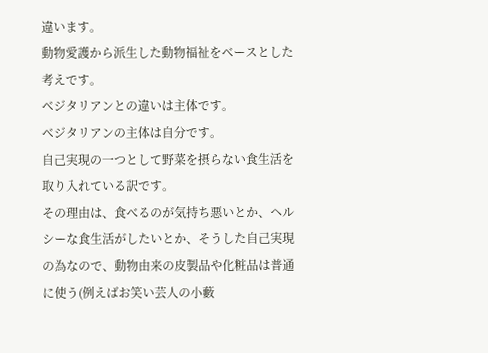違います。
動物愛護から派生した動物福祉をベースとした考えです。
ベジタリアンとの違いは主体です。
ベジタリアンの主体は自分です。
自己実現の一つとして野菜を摂らない食生活を取り入れている訳です。
その理由は、食べるのが気持ち悪いとか、ヘルシーな食生活がしたいとか、そうした自己実現の為なので、動物由来の皮製品や化粧品は普通に使う(例えばお笑い芸人の小藪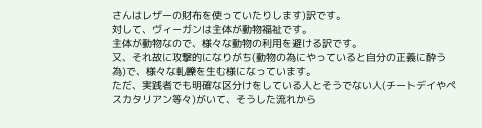さんはレザーの財布を使っていたりします)訳です。
対して、ヴィーガンは主体が動物福祉です。
主体が動物なので、様々な動物の利用を避ける訳です。
又、それ故に攻撃的になりがち(動物の為にやっていると自分の正義に酔う為)で、様々な軋轢を生む様になっています。
ただ、実践者でも明確な区分けをしている人とそうでない人(チートデイやペスカタリアン等々)がいて、そうした流れから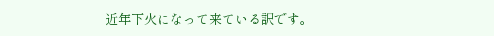近年下火になって来ている訳です。